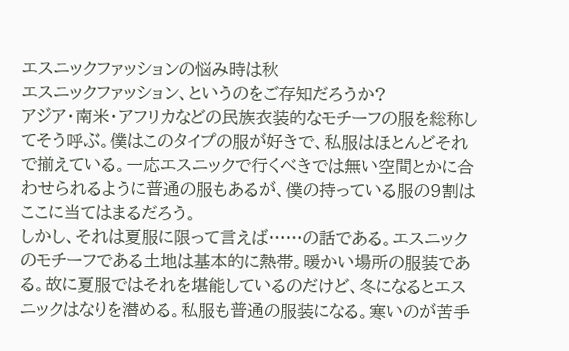エスニックファッションの悩み時は秋
エスニックファッション、というのをご存知だろうか?
アジア・南米・アフリカなどの民族衣装的なモチーフの服を総称してそう呼ぶ。僕はこのタイプの服が好きで、私服はほとんどそれで揃えている。一応エスニックで行くべきでは無い空間とかに合わせられるように普通の服もあるが、僕の持っている服の9割はここに当てはまるだろう。
しかし、それは夏服に限って言えば……の話である。エスニックのモチーフである土地は基本的に熱帯。暖かい場所の服装である。故に夏服ではそれを堪能しているのだけど、冬になるとエスニックはなりを潜める。私服も普通の服装になる。寒いのが苦手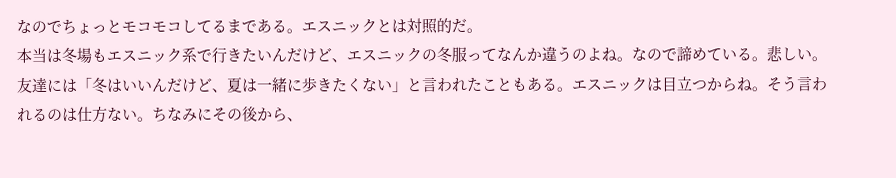なのでちょっとモコモコしてるまである。エスニックとは対照的だ。
本当は冬場もエスニック系で行きたいんだけど、エスニックの冬服ってなんか違うのよね。なので諦めている。悲しい。
友達には「冬はいいんだけど、夏は一緒に歩きたくない」と言われたこともある。エスニックは目立つからね。そう言われるのは仕方ない。ちなみにその後から、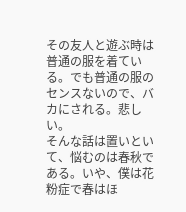その友人と遊ぶ時は普通の服を着ている。でも普通の服のセンスないので、バカにされる。悲しい。
そんな話は置いといて、悩むのは春秋である。いや、僕は花粉症で春はほ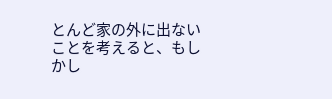とんど家の外に出ないことを考えると、もしかし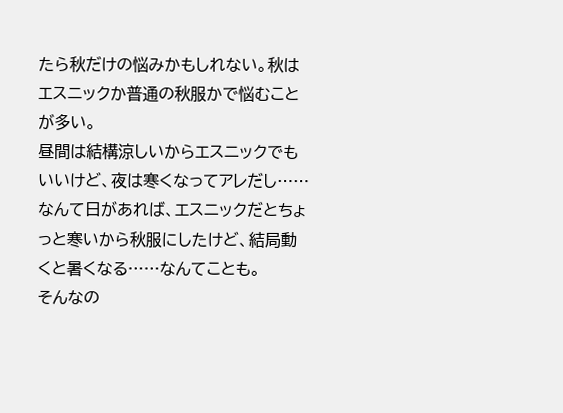たら秋だけの悩みかもしれない。秋はエスニックか普通の秋服かで悩むことが多い。
昼間は結構涼しいからエスニックでもいいけど、夜は寒くなってアレだし……なんて日があれば、エスニックだとちょっと寒いから秋服にしたけど、結局動くと暑くなる……なんてことも。
そんなの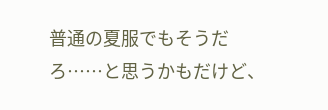普通の夏服でもそうだろ……と思うかもだけど、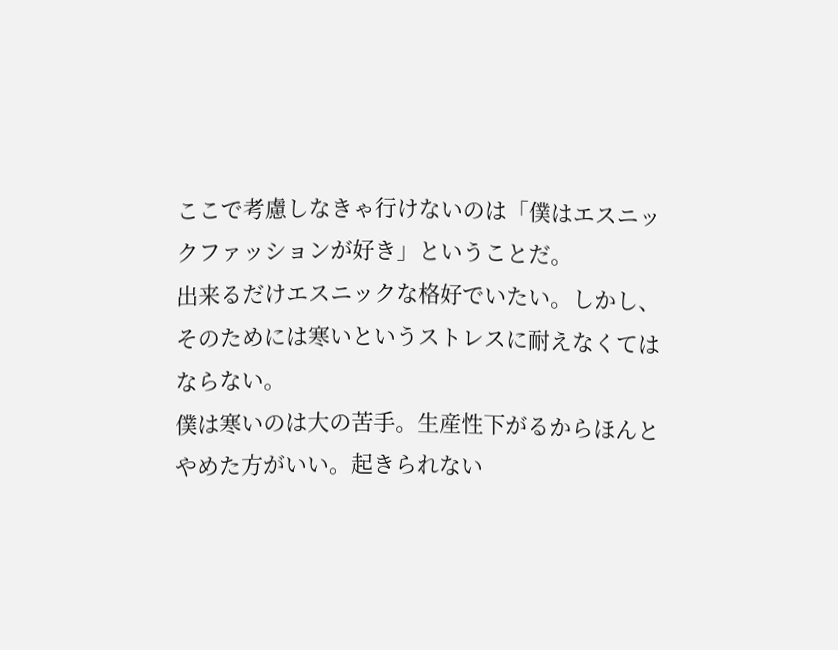ここで考慮しなきゃ行けないのは「僕はエスニックファッションが好き」ということだ。
出来るだけエスニックな格好でいたい。しかし、そのためには寒いというストレスに耐えなくてはならない。
僕は寒いのは大の苦手。生産性下がるからほんとやめた方がいい。起きられない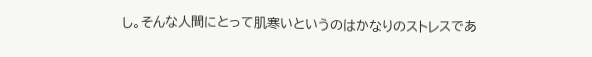し。そんな人間にとって肌寒いというのはかなりのストレスであ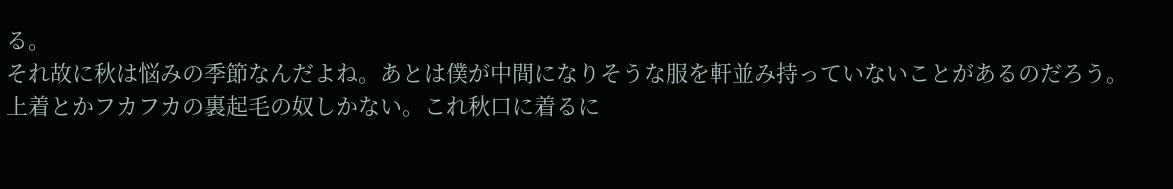る。
それ故に秋は悩みの季節なんだよね。あとは僕が中間になりそうな服を軒並み持っていないことがあるのだろう。上着とかフカフカの裏起毛の奴しかない。これ秋口に着るに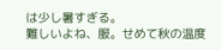は少し暑すぎる。
難しいよね、服。せめて秋の温度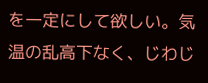を一定にして欲しい。気温の乱高下なく、じわじ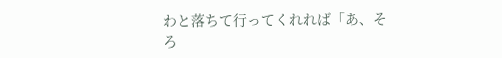わと落ちて行ってくれれば「あ、そろ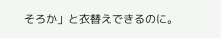そろか」と衣替えできるのに。